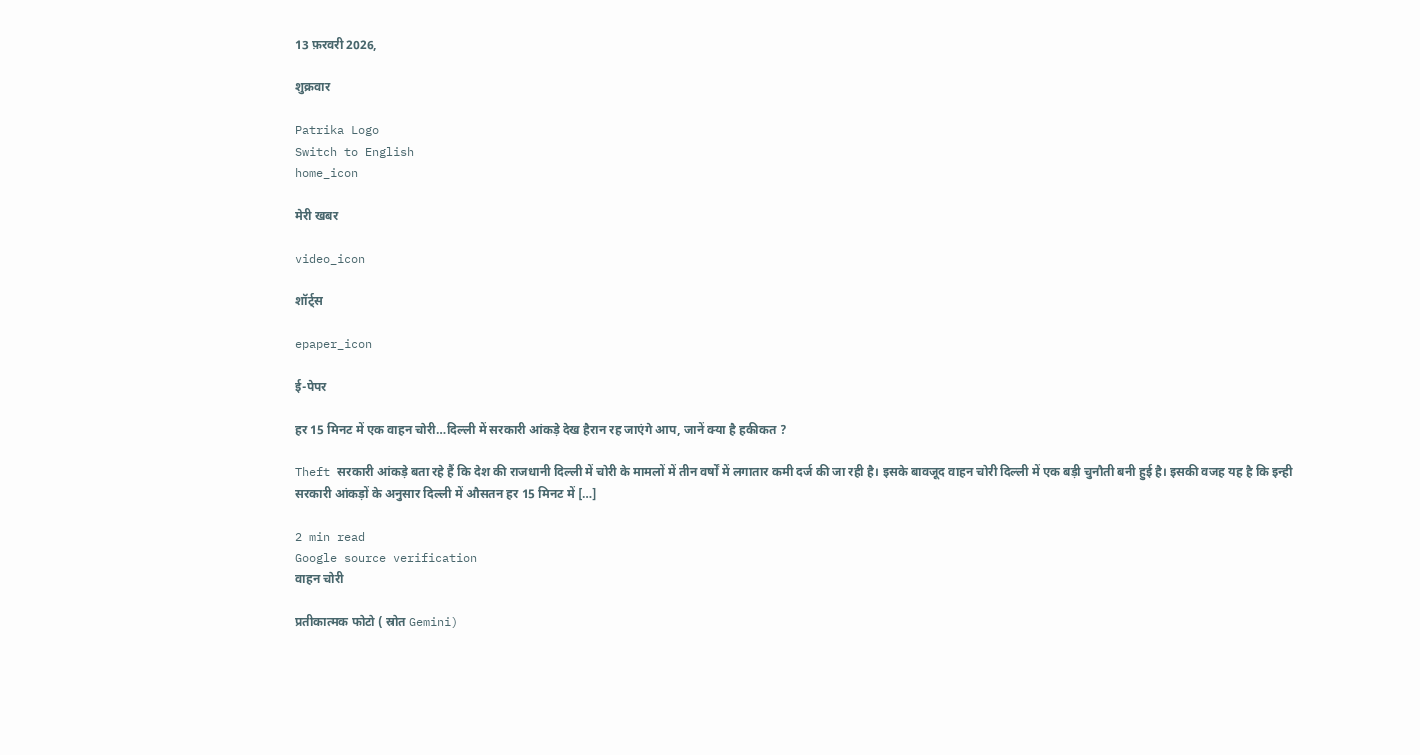13 फ़रवरी 2026,

शुक्रवार

Patrika Logo
Switch to English
home_icon

मेरी खबर

video_icon

शॉर्ट्स

epaper_icon

ई-पेपर

हर 15 मिनट में एक वाहन चोरी…दिल्ली में सरकारी आंकड़े देख हैरान रह जाएंगे आप, जानें क्या है हकीकत ?

Theft सरकारी आंकड़े बता रहे हैं कि देश की राजधानी दिल्ली में चोरी के मामलों में तीन वर्षों में लगातार कमी दर्ज की जा रही है। इसके बावजूद वाहन चोरी दिल्ली में एक बड़ी चुनौती बनी हुई है। इसकी वजह यह है कि इन्ही सरकारी आंकड़ों के अनुसार दिल्ली में औसतन हर 15 मिनट में […]

2 min read
Google source verification
वाहन चोरी

प्रतीकात्मक फोटो ( स्रोत Gemini)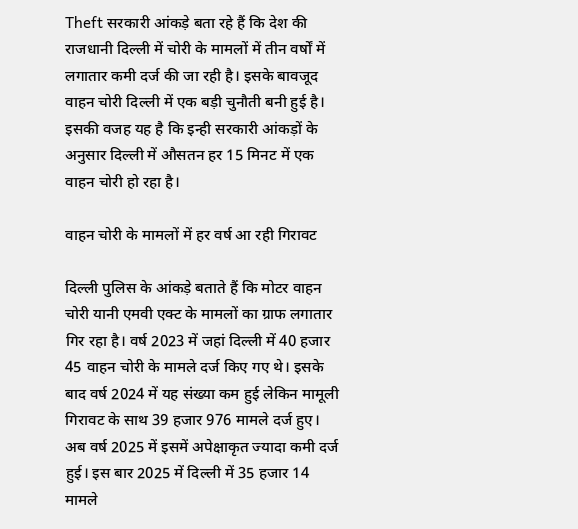Theft सरकारी आंकड़े बता रहे हैं कि देश की राजधानी दिल्ली में चोरी के मामलों में तीन वर्षों में लगातार कमी दर्ज की जा रही है। इसके बावजूद वाहन चोरी दिल्ली में एक बड़ी चुनौती बनी हुई है। इसकी वजह यह है कि इन्ही सरकारी आंकड़ों के अनुसार दिल्ली में औसतन हर 15 मिनट में एक वाहन चोरी हो रहा है।

वाहन चोरी के मामलों में हर वर्ष आ रही गिरावट

दिल्ली पुलिस के आंकड़े बताते हैं कि मोटर वाहन चोरी यानी एमवी एक्ट के मामलों का ग्राफ लगातार गिर रहा है। वर्ष 2023 में जहां दिल्ली में 40 हजार 45 वाहन चोरी के मामले दर्ज किए गए थे। इसके बाद वर्ष 2024 में यह संख्या कम हुई लेकिन मामूली गिरावट के साथ 39 हजार 976 मामले दर्ज हुए। अब वर्ष 2025 में इसमें अपेक्षाकृत ज्यादा कमी दर्ज हुई। इस बार 2025 में दिल्ली में 35 हजार 14 मामले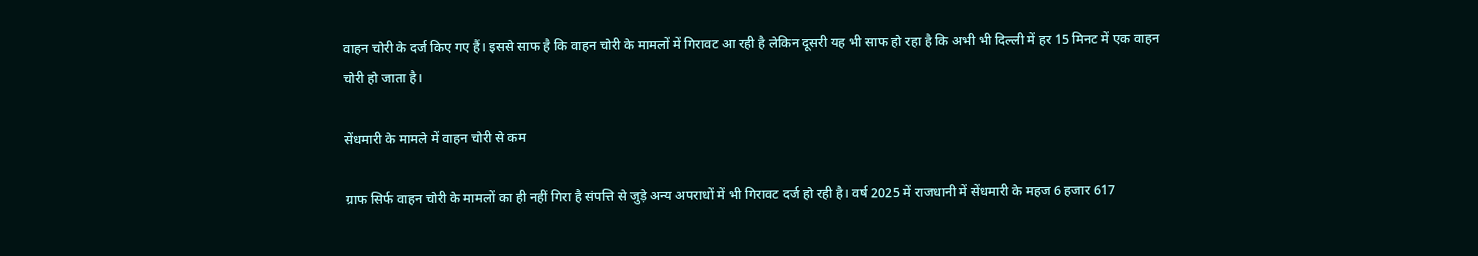वाहन चोरी के दर्ज किए गए हैं। इससे साफ है कि वाहन चोरी के मामलों में गिरावट आ रही है लेकिन दूसरी यह भी साफ हो रहा है कि अभी भी दिल्ली में हर 15 मिनट में एक वाहन चोरी हो जाता है।

सेंधमारी के मामले में वाहन चोरी से कम

ग्राफ सिर्फ वाहन चोरी के मामलों का ही नहीं गिरा है संपत्ति से जुड़े अन्य अपराधों में भी गिरावट दर्ज हो रही है। वर्ष 2025 में राजधानी में सेंधमारी के महज 6 हजार 617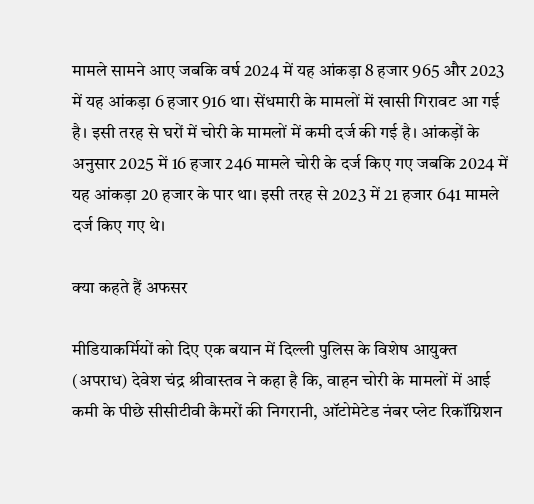मामले सामने आए जबकि वर्ष 2024 में यह आंकड़ा 8 हजार 965 और 2023 में यह आंकड़ा 6 हजार 916 था। सेंधमारी के मामलों में खासी गिरावट आ गई है। इसी तरह से घरों में चोरी के मामलों में कमी दर्ज की गई है। आंकड़ों के अनुसार 2025 में 16 हजार 246 मामले चोरी के दर्ज किए गए जबकि 2024 में यह आंकड़ा 20 हजार के पार था। इसी तरह से 2023 में 21 हजार 641 मामले दर्ज किए गए थे।

क्या कहते हैं अफसर

मीडियाकर्मियों को दिए एक बयान में दिल्ली पुलिस के विशेष आयुक्त (अपराध) देवेश चंद्र श्रीवास्तव ने कहा है कि, वाहन चोरी के मामलों में आई कमी के पीछे सीसीटीवी कैमरों की निगरानी, ऑटोमेटेड नंबर प्लेट रिकॉग्निशन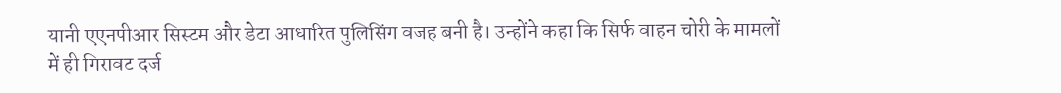यानी एएनपीआर सिस्टम और डेटा आधारित पुलिसिंग वजह बनी है। उन्होंने कहा कि सिर्फ वाहन चोरी के मामलों में ही गिरावट दर्ज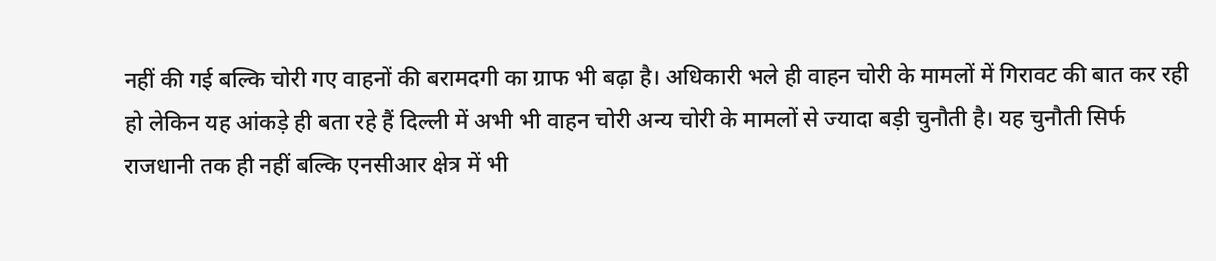नहीं की गई बल्कि चोरी गए वाहनों की बरामदगी का ग्राफ भी बढ़ा है। अधिकारी भले ही वाहन चोरी के मामलों में गिरावट की बात कर रही हो लेकिन यह आंकड़े ही बता रहे हैं दिल्ली में अभी भी वाहन चोरी अन्य चोरी के मामलों से ज्यादा बड़ी चुनौती है। यह चुनौती सिर्फ राजधानी तक ही नहीं बल्कि एनसीआर क्षेत्र में भी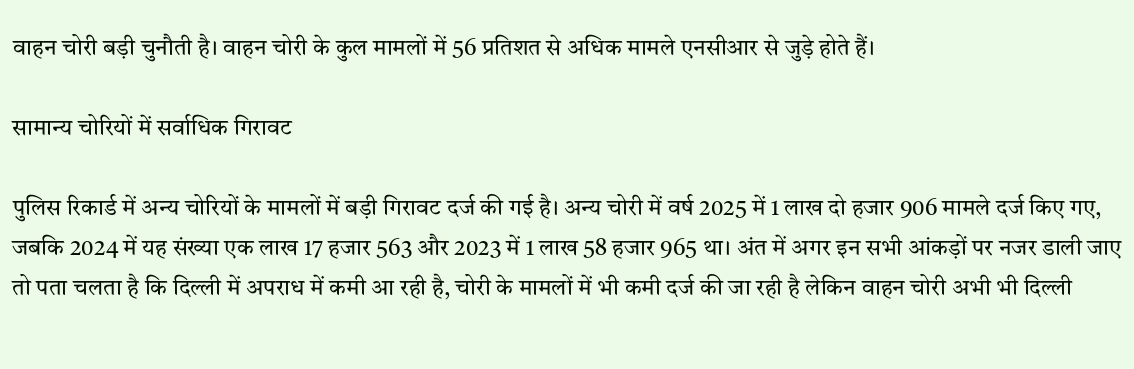वाहन चोरी बड़ी चुनौती है। वाहन चोरी के कुल मामलों में 56 प्रतिशत से अधिक मामले एनसीआर से जुड़े होते हैं।

सामान्य चोरियों में सर्वाधिक गिरावट

पुलिस रिकार्ड में अन्य चोरियों के मामलों में बड़ी गिरावट दर्ज की गई है। अन्य चोरी में वर्ष 2025 में 1 लाख दो हजार 906 मामले दर्ज किए गए, जबकि 2024 में यह संख्या एक लाख 17 हजार 563 और 2023 में 1 लाख 58 हजार 965 था। अंत में अगर इन सभी आंकड़ों पर नजर डाली जाए तो पता चलता है कि दिल्ली में अपराध में कमी आ रही है, चोरी के मामलों में भी कमी दर्ज की जा रही है लेकिन वाहन चोरी अभी भी दिल्ली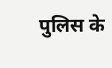पुलिस के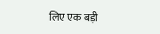लिए एक बड़ी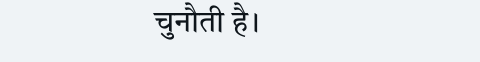चुनौती है।